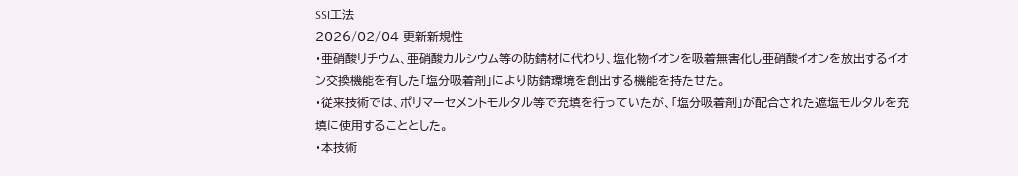SSI工法
2026/02/04 更新新規性
・亜硝酸リチウム、亜硝酸カルシウム等の防錆材に代わり、塩化物イオンを吸着無害化し亜硝酸イオンを放出するイオン交換機能を有した「塩分吸着剤」により防錆環境を創出する機能を持たせた。
・従来技術では、ポリマーセメントモルタル等で充填を行っていたが、「塩分吸着剤」が配合された遮塩モルタルを充填に使用することとした。
・本技術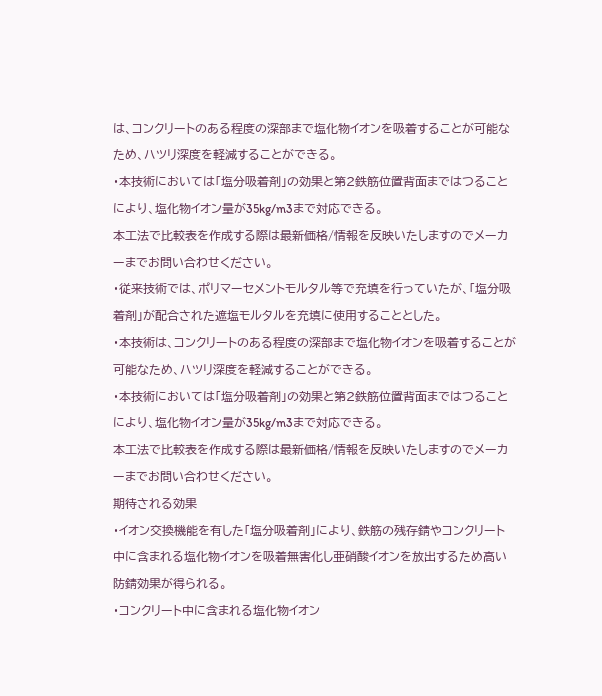は、コンクリートのある程度の深部まで塩化物イオンを吸着することが可能なため、ハツリ深度を軽減することができる。
・本技術においては「塩分吸着剤」の効果と第2鉄筋位置背面まではつることにより、塩化物イオン量が35kg/m3まで対応できる。
本工法で比較表を作成する際は最新価格/情報を反映いたしますのでメーカーまでお問い合わせください。
・従来技術では、ポリマーセメントモルタル等で充填を行っていたが、「塩分吸着剤」が配合された遮塩モルタルを充填に使用することとした。
・本技術は、コンクリートのある程度の深部まで塩化物イオンを吸着することが可能なため、ハツリ深度を軽減することができる。
・本技術においては「塩分吸着剤」の効果と第2鉄筋位置背面まではつることにより、塩化物イオン量が35kg/m3まで対応できる。
本工法で比較表を作成する際は最新価格/情報を反映いたしますのでメーカーまでお問い合わせください。
期待される効果
・イオン交換機能を有した「塩分吸着剤」により、鉄筋の残存錆やコンクリート中に含まれる塩化物イオンを吸着無害化し亜硝酸イオンを放出するため高い防錆効果が得られる。
・コンクリート中に含まれる塩化物イオン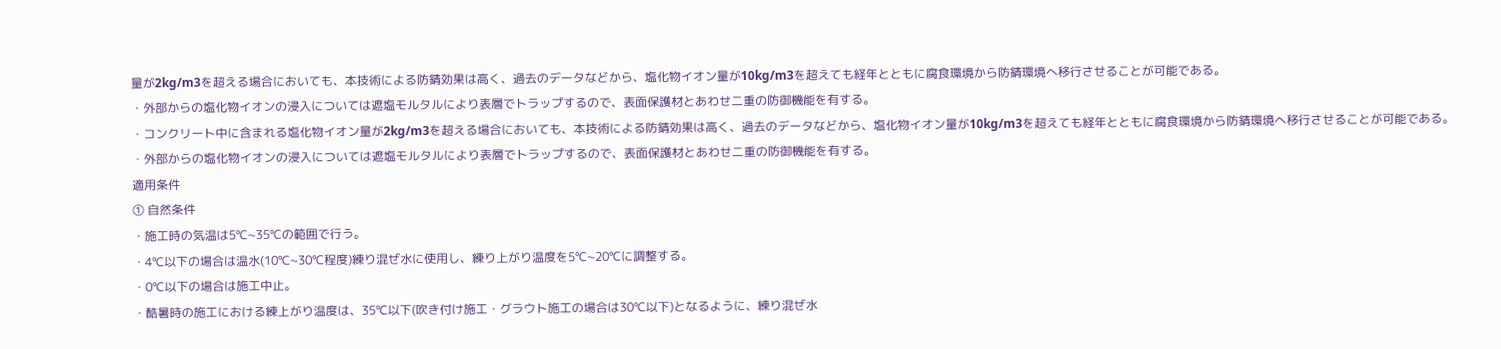量が2kg/m3を超える場合においても、本技術による防錆効果は高く、過去のデータなどから、塩化物イオン量が10kg/m3を超えても経年とともに腐食環境から防錆環境へ移行させることが可能である。
・外部からの塩化物イオンの浸入については遮塩モルタルにより表層でトラップするので、表面保護材とあわせ二重の防御機能を有する。
・コンクリート中に含まれる塩化物イオン量が2kg/m3を超える場合においても、本技術による防錆効果は高く、過去のデータなどから、塩化物イオン量が10kg/m3を超えても経年とともに腐食環境から防錆環境へ移行させることが可能である。
・外部からの塩化物イオンの浸入については遮塩モルタルにより表層でトラップするので、表面保護材とあわせ二重の防御機能を有する。
適用条件
① 自然条件
・施工時の気温は5℃~35℃の範囲で行う。
・4℃以下の場合は温水(10℃~30℃程度)練り混ぜ水に使用し、練り上がり温度を5℃~20℃に調整する。
・0℃以下の場合は施工中止。
・酷暑時の施工における練上がり温度は、35℃以下(吹き付け施工・グラウト施工の場合は30℃以下)となるように、練り混ぜ水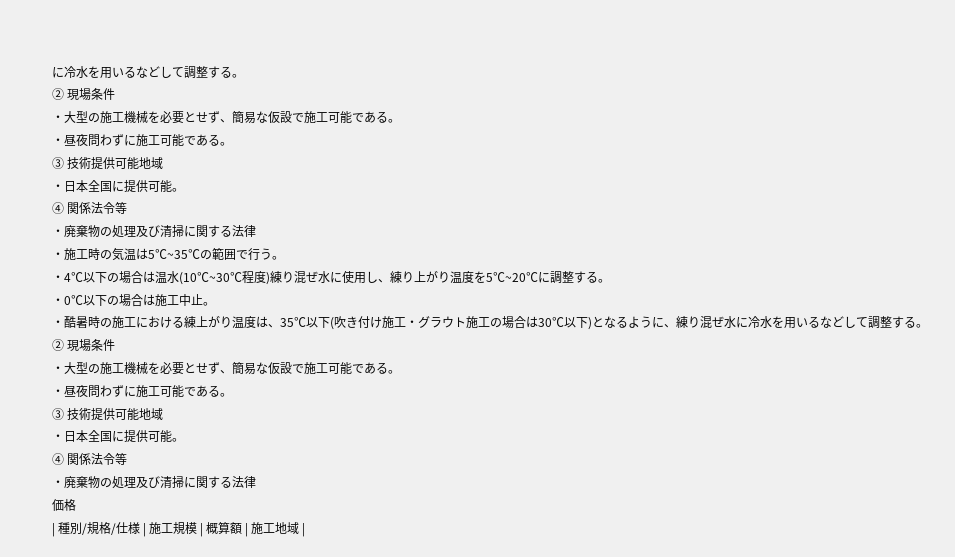に冷水を用いるなどして調整する。
② 現場条件
・大型の施工機械を必要とせず、簡易な仮設で施工可能である。
・昼夜問わずに施工可能である。
③ 技術提供可能地域
・日本全国に提供可能。
④ 関係法令等
・廃棄物の処理及び清掃に関する法律
・施工時の気温は5℃~35℃の範囲で行う。
・4℃以下の場合は温水(10℃~30℃程度)練り混ぜ水に使用し、練り上がり温度を5℃~20℃に調整する。
・0℃以下の場合は施工中止。
・酷暑時の施工における練上がり温度は、35℃以下(吹き付け施工・グラウト施工の場合は30℃以下)となるように、練り混ぜ水に冷水を用いるなどして調整する。
② 現場条件
・大型の施工機械を必要とせず、簡易な仮設で施工可能である。
・昼夜問わずに施工可能である。
③ 技術提供可能地域
・日本全国に提供可能。
④ 関係法令等
・廃棄物の処理及び清掃に関する法律
価格
| 種別/規格/仕様 | 施工規模 | 概算額 | 施工地域 |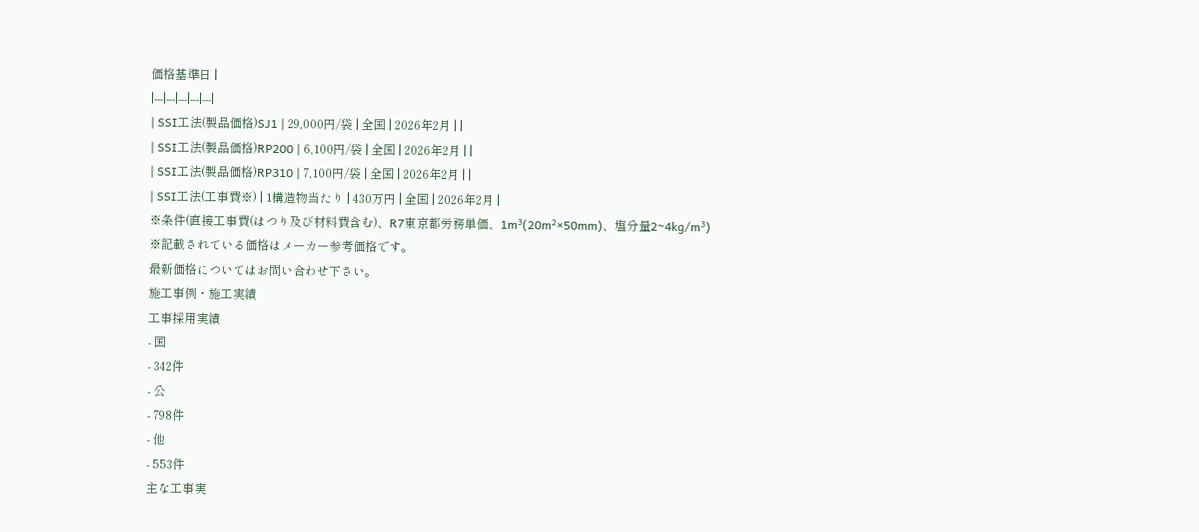価格基準日 |
|---|---|---|---|---|
| SSI工法(製品価格)SJ1 | 29,000円/袋 | 全国 | 2026年2月 | |
| SSI工法(製品価格)RP200 | 6,100円/袋 | 全国 | 2026年2月 | |
| SSI工法(製品価格)RP310 | 7,100円/袋 | 全国 | 2026年2月 | |
| SSI工法(工事費※) | 1構造物当たり | 430万円 | 全国 | 2026年2月 |
※条件(直接工事費(はつり及び材料費含む)、R7東京都労務単価、1m³(20m²×50mm)、塩分量2~4kg/m³)
※記載されている価格はメーカー参考価格です。
最新価格についてはお問い合わせ下さい。
施工事例・施工実績
工事採用実績
- 国
- 342件
- 公
- 798件
- 他
- 553件
主な工事実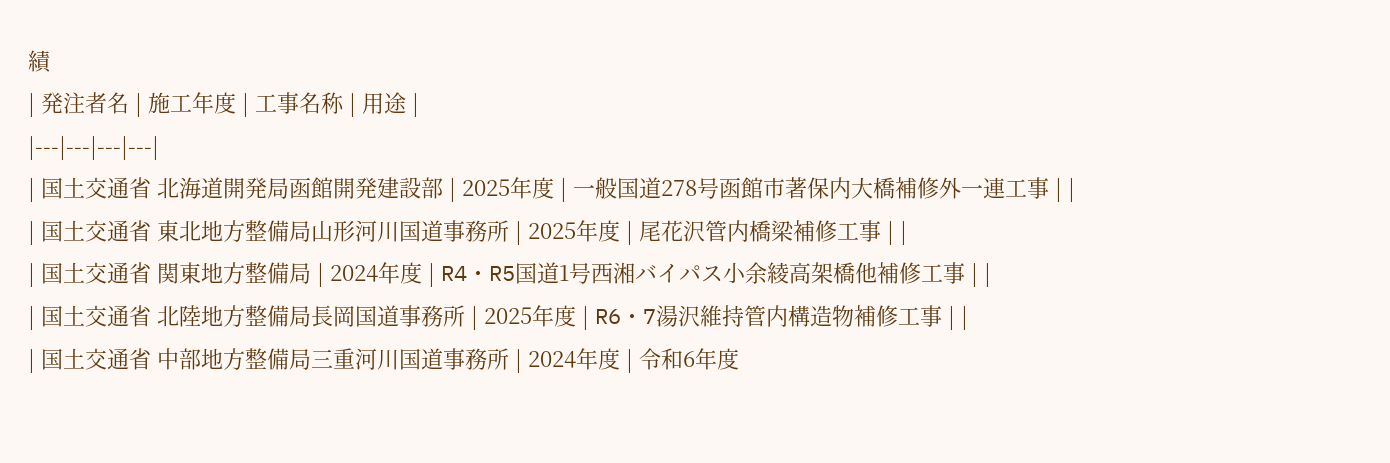績
| 発注者名 | 施工年度 | 工事名称 | 用途 |
|---|---|---|---|
| 国土交通省 北海道開発局函館開発建設部 | 2025年度 | 一般国道278号函館市著保内大橋補修外一連工事 | |
| 国土交通省 東北地方整備局山形河川国道事務所 | 2025年度 | 尾花沢管内橋梁補修工事 | |
| 国土交通省 関東地方整備局 | 2024年度 | R4・R5国道1号西湘バイパス小余綾高架橋他補修工事 | |
| 国土交通省 北陸地方整備局長岡国道事務所 | 2025年度 | R6・7湯沢維持管内構造物補修工事 | |
| 国土交通省 中部地方整備局三重河川国道事務所 | 2024年度 | 令和6年度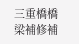三重橋橋梁補修補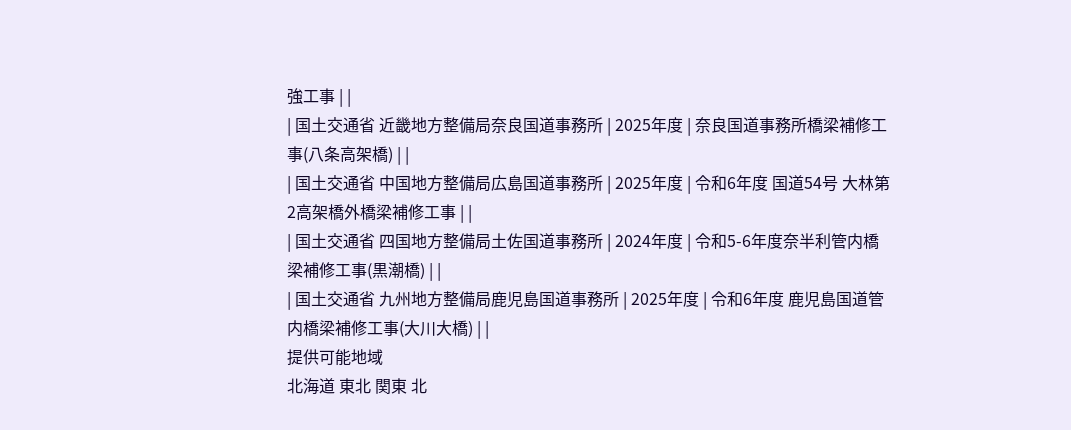強工事 | |
| 国土交通省 近畿地方整備局奈良国道事務所 | 2025年度 | 奈良国道事務所橋梁補修工事(八条高架橋) | |
| 国土交通省 中国地方整備局広島国道事務所 | 2025年度 | 令和6年度 国道54号 大林第2高架橋外橋梁補修工事 | |
| 国土交通省 四国地方整備局土佐国道事務所 | 2024年度 | 令和5-6年度奈半利管内橋梁補修工事(黒潮橋) | |
| 国土交通省 九州地方整備局鹿児島国道事務所 | 2025年度 | 令和6年度 鹿児島国道管内橋梁補修工事(大川大橋) | |
提供可能地域
北海道 東北 関東 北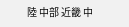陸 中部 近畿 中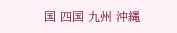国 四国 九州 沖縄